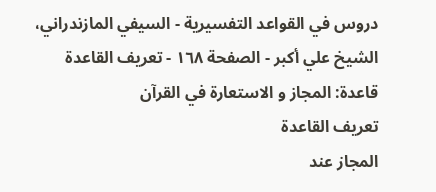دروس في القواعد التفسيرية - السيفي المازندراني، الشيخ علي أكبر - الصفحة ١٦٨ - تعريف القاعدة
قاعدة: المجاز و الاستعارة في القرآن
تعريف القاعدة
المجاز عند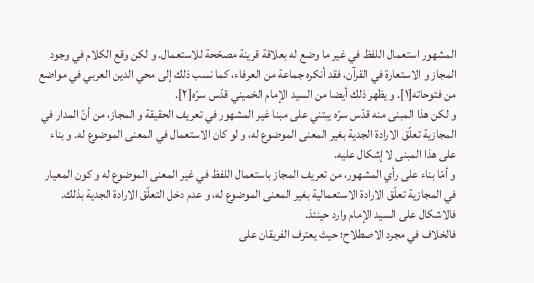المشهور استعمال اللفظ في غير ما وضع له بعلاقة قرينة مصحّحة للاستعمال. و لكن وقع الكلام في وجود المجاز و الاستعارة في القرآن، فقد أنكره جماعة من العرفاء، كما نسب ذلك إلى محي الدين العربي في مواضع من فتوحاته[١]. و يظهر ذلك أيضا من السيد الإمام الخميني قدّس سرّه[٢].
و لكن هذا المبنى منه قدّس سرّه يبتني على مبنا غير المشهور في تعريف الحقيقة و المجاز، من أنّ المدار في المجازية تعلّق الارادة الجدية بغير المعنى الموضوع له، و لو كان الاستعمال في المعنى الموضوع له. و بناء على هذا المبنى لا إشكال عليه.
و أمّا بناء على رأي المشهور، من تعريف المجاز باستعمال اللفظ في غير المعنى الموضوع له و كون المعيار في المجازية تعلّق الارادة الاستعمالية بغير المعنى الموضوع له، و عدم دخل التعلّق الارادة الجدية بذلك. فالاشكال على السيد الإمام وارد حينئذ.
فالخلاف في مجرد الاصطلاح؛ حيث يعترف الفريقان على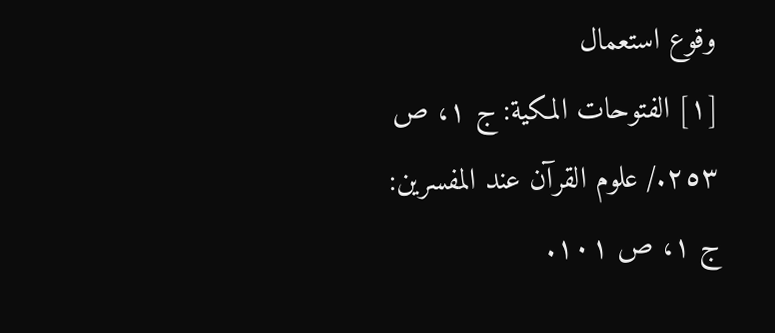وقوع استعمال
[١] الفتوحات المكية: ج ١، ص ٢٥٣./ علوم القرآن عند المفسرين: ج ١، ص ١٠١.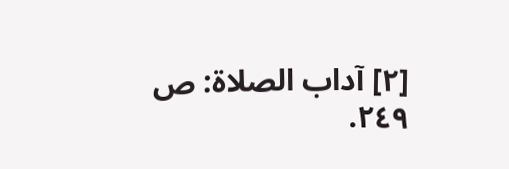[٢] آداب الصلاة: ص ٢٤٩.